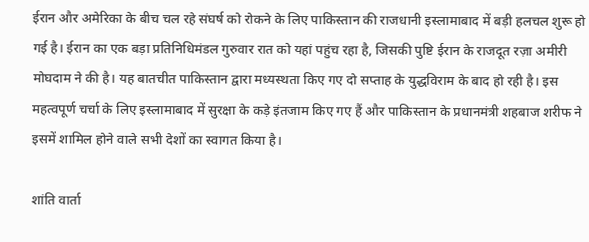ईरान और अमेरिका के बीच चल रहे संघर्ष को रोकने के लिए पाकिस्तान की राजधानी इस्लामाबाद में बड़ी हलचल शुरू हो गई है। ईरान का एक बड़ा प्रतिनिधिमंडल गुरुवार रात को यहां पहुंच रहा है, जिसकी पुष्टि ईरान के राजदूत रज़ा अमीरी मोघदाम ने की है। यह बातचीत पाकिस्तान द्वारा मध्यस्थता किए गए दो सप्ताह के युद्धविराम के बाद हो रही है। इस महत्वपूर्ण चर्चा के लिए इस्लामाबाद में सुरक्षा के कड़े इंतजाम किए गए हैं और पाकिस्तान के प्रधानमंत्री शहबाज शरीफ ने इसमें शामिल होने वाले सभी देशों का स्वागत किया है।

शांति वार्ता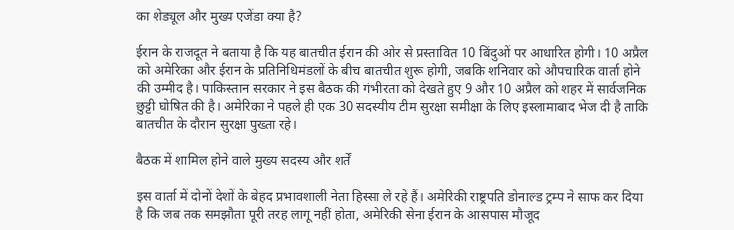का शेड्यूल और मुख्य एजेंडा क्या है?

ईरान के राजदूत ने बताया है कि यह बातचीत ईरान की ओर से प्रस्तावित 10 बिंदुओं पर आधारित होगी। 10 अप्रैल को अमेरिका और ईरान के प्रतिनिधिमंडलों के बीच बातचीत शुरू होगी, जबकि शनिवार को औपचारिक वार्ता होने की उम्मीद है। पाकिस्तान सरकार ने इस बैठक की गंभीरता को देखते हुए 9 और 10 अप्रैल को शहर में सार्वजनिक छुट्टी घोषित की है। अमेरिका ने पहले ही एक 30 सदस्यीय टीम सुरक्षा समीक्षा के लिए इस्लामाबाद भेज दी है ताकि बातचीत के दौरान सुरक्षा पुख्ता रहे।

बैठक में शामिल होने वाले मुख्य सदस्य और शर्तें

इस वार्ता में दोनों देशों के बेहद प्रभावशाली नेता हिस्सा ले रहे हैं। अमेरिकी राष्ट्रपति डोनाल्ड ट्रम्प ने साफ कर दिया है कि जब तक समझौता पूरी तरह लागू नहीं होता, अमेरिकी सेना ईरान के आसपास मौजूद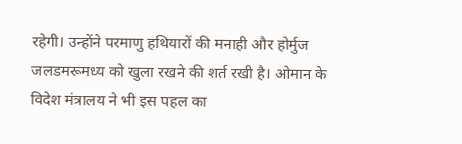रहेगी। उन्होंने परमाणु हथियारों की मनाही और होर्मुज जलडमरूमध्य को खुला रखने की शर्त रखी है। ओमान के विदेश मंत्रालय ने भी इस पहल का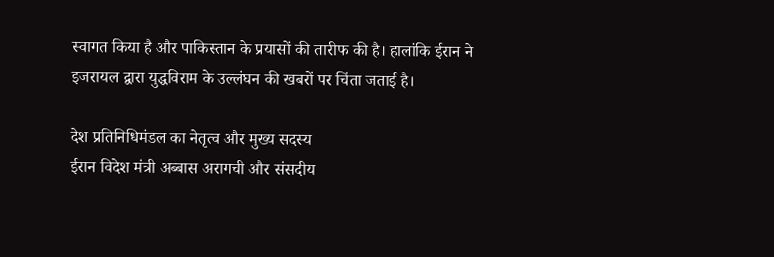स्वागत किया है और पाकिस्तान के प्रयासों की तारीफ की है। हालांकि ईरान ने इजरायल द्वारा युद्धविराम के उल्लंघन की खबरों पर चिंता जताई है।

देश प्रतिनिधिमंडल का नेतृत्व और मुख्य सदस्य
ईरान विदेश मंत्री अब्बास अरागची और संसदीय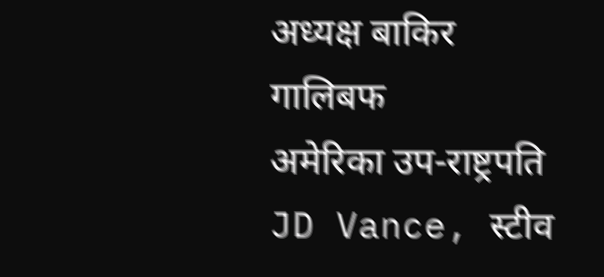अध्यक्ष बाकिर गालिबफ
अमेरिका उप-राष्ट्रपति JD Vance, स्टीव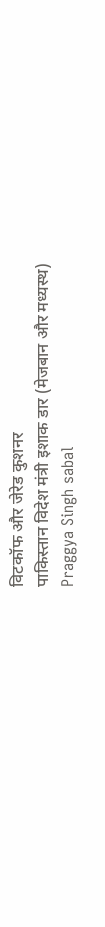विटकॉफ और जेरेड कुशनर
पाकिस्तान विदेश मंत्री इशाक डार (मेजबान और मध्यस्थ)
Praggya Singh sabal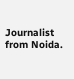Journalist from Noida.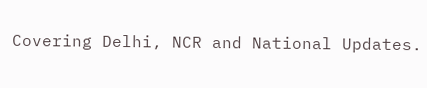Covering Delhi, NCR and National Updates.